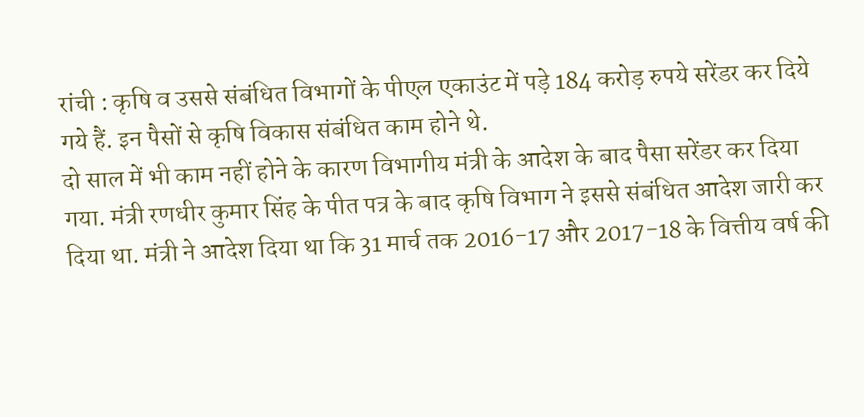रांची : कृषि व उससे संबंधित विभागों के पीएल एकाउंट में पड़े 184 करोड़ रुपये सरेंडर कर दिये गये हैं. इन पैसों से कृषि विकास संबंधित काम होने थे.
दो साल में भी काम नहीं होने के कारण विभागीय मंत्री के आदेश के बाद पैसा सरेंडर कर दिया गया. मंत्री रणधीर कुमार सिंह के पीत पत्र के बाद कृषि विभाग ने इससे संबंधित आदेश जारी कर दिया था. मंत्री ने आदेश दिया था कि 31 मार्च तक 2016-17 और 2017-18 के वित्तीय वर्ष की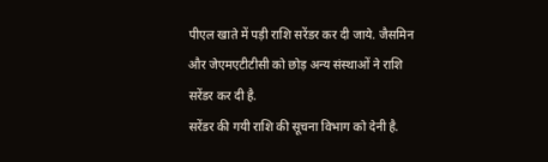पीएल खाते में पड़ी राशि सरेंडर कर दी जाये. जैसमिन और जेएमएटीटीसी को छोड़ अन्य संस्थाओं ने राशि सरेंडर कर दी है.
सरेंडर की गयी राशि की सूचना विभाग को देनी है.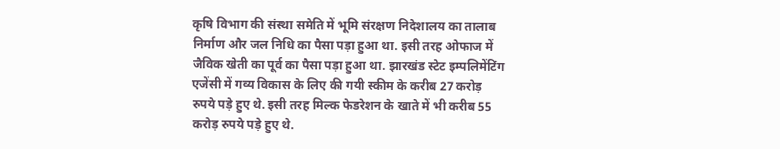कृषि विभाग की संस्था समेति में भूमि संरक्षण निदेशालय का तालाब निर्माण और जल निधि का पैसा पड़ा हुआ था. इसी तरह ओफाज में जैविक खेती का पूर्व का पैसा पड़ा हुआ था. झारखंड स्टेट इम्पलिमेंटिंग एजेंसी में गव्य विकास के लिए की गयी स्कीम के करीब 27 करोड़ रुपये पड़े हुए थे. इसी तरह मिल्क फेडरेशन के खाते में भी करीब 55 करोड़ रुपये पड़े हुए थे.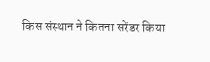किस संस्थान ने कितना सरेंडर किया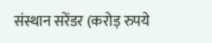संस्थान सरेंडर (करोड़ रुपये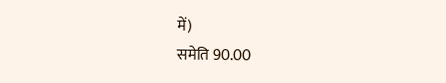में)
समेति 90.00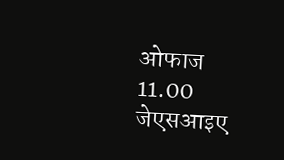ओफाज 11.00
जेएसआइए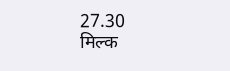27.30
मिल्क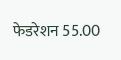फेडरेशन 55.00